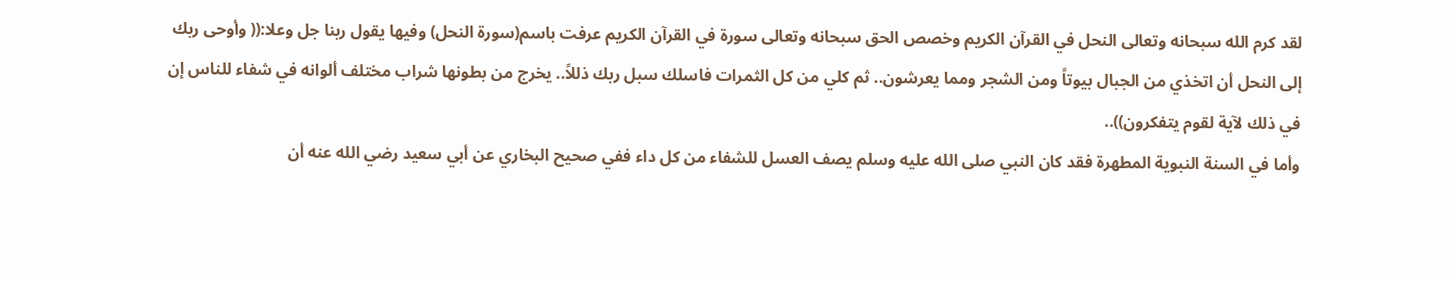لقد كرم الله سبحانه وتعالى النحل في القرآن الكريم وخصص الحق سبحانه وتعالى سورة في القرآن الكريم عرفت باسم(سورة النحل) وفيها يقول ربنا جل وعلا:(( وأوحى ربك إلى النحل أن اتخذي من الجبال بيوتاً ومن الشجر ومما يعرشون.. ثم كلي من كل الثمرات فاسلك سبل ربك ذللاً.. يخرج من بطونها شراب مختلف ألوانه في شفاء للناس إن في ذلك لآية لقوم يتفكرون))..
وأما في السنة النبوية المطهرة فقد كان النبي صلى الله عليه وسلم يصف العسل للشفاء من كل داء ففي صحيح البخاري عن أبي سعيد رضي الله عنه أن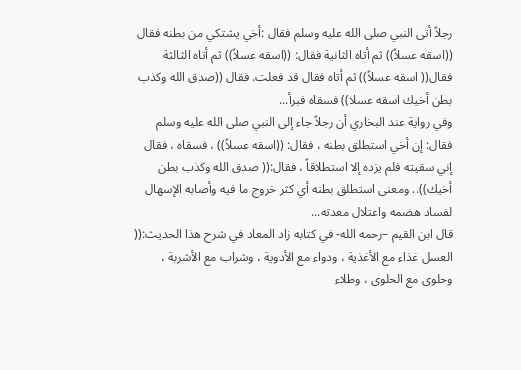رجلاً أتى النبي صلى الله عليه وسلم فقال :أخي يشتكي من بطنه فقال ((اسقه عسلاً)) ثم أتاه الثانية فقال: ((اسقه عسلاً)) ثم أتاه الثالثة فقال(( اسقه عسلاً)) ثم أتاه فقال قد فعلت. فقال ((صدق الله وكذب بطن أخيك اسقه عسلا)) فسقاه فبرأ...
وفي رواية عند البخاري أن رجلاً جاء إلى النبي صلى الله عليه وسلم فقال: إن أخي استطلق بطنه ، فقال: ((اسقه عسلاً)) ، فسقاه ، فقال إني سقيته فلم يزده إلا استطلاقاً ، فقال:(( صدق الله وكذب بطن أخيك)).. ومعنى استطلق بطنه أي كثر خروج ما فيه وأصابه الإسهال لفساد هضمه واعتلال معدته...
قال ابن القيم –رحمه الله- في كتابه زاد المعاد في شرح هذا الحديث:(( العسل غذاء مع الأغذية ، ودواء مع الأدوية ، وشراب مع الأشربة ، وحلوى مع الحلوى ، وطلاء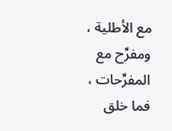مع الأطلية ، ومفرِّح مع المفرِّحات ، فما خلق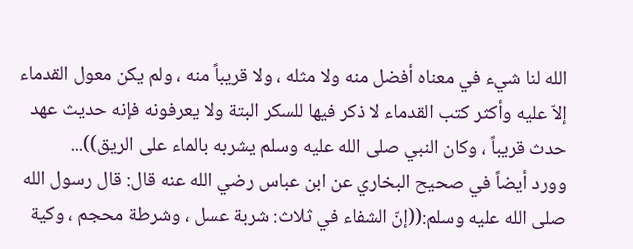الله لنا شيء في معناه أفضل منه ولا مثله ، ولا قريباً منه ، ولم يكن معول القدماء إلاّ عليه وأكثر كتب القدماء لا ذكر فيها للسكر البتة ولا يعرفونه فإنه حديث عهد حدث قريباً ، وكان النبي صلى الله عليه وسلم يشربه بالماء على الريق))...
وورد أيضاً في صحيح البخاري عن ابن عباس رضي الله عنه قال: قال رسول الله صلى الله عليه وسلم:((إنّ الشفاء في ثلاث: شربة عسل ، وشرطة محجم ، وكية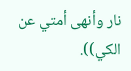نار وأنهى أمتي عن الكي)).